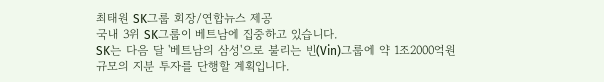최태원 SK그룹 회장/연합뉴스 제공
국내 3위 SK그룹이 베트남에 집중하고 있습니다.
SK는 다음 달 '베트남의 삼성'으로 불리는 빈(Vin)그룹에 약 1조2000억원 규모의 지분 투자를 단행할 계획입니다.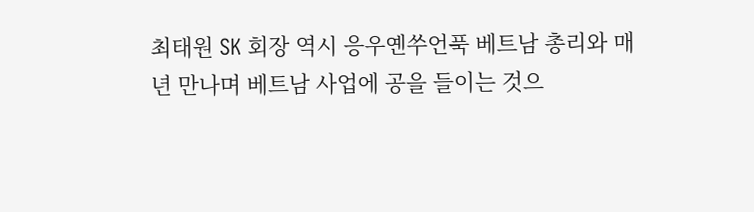최태원 SK 회장 역시 응우옌쑤언푹 베트남 총리와 매년 만나며 베트남 사업에 공을 들이는 것으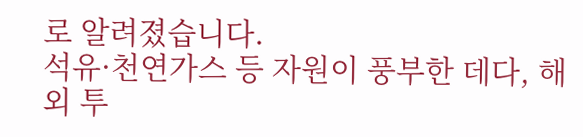로 알려졌습니다.
석유·천연가스 등 자원이 풍부한 데다, 해외 투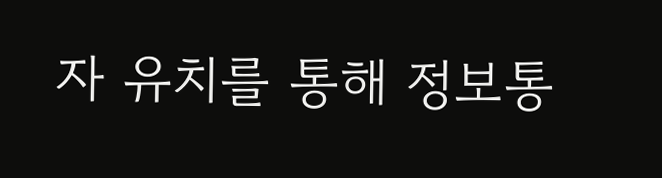자 유치를 통해 정보통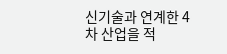신기술과 연계한 4차 산업을 적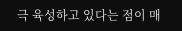극 육성하고 있다는 점이 매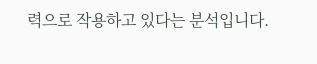력으로 작용하고 있다는 분석입니다.